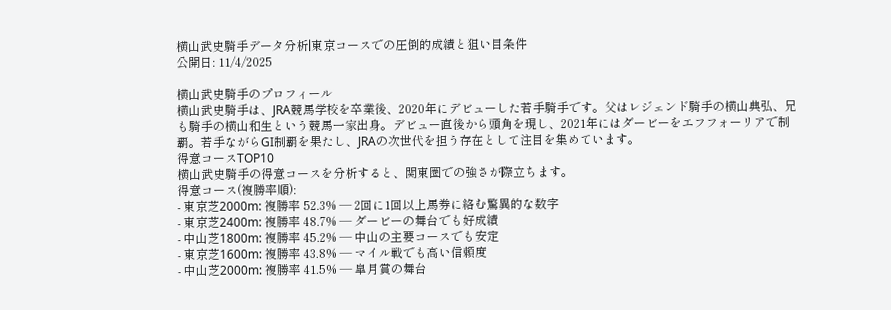横山武史騎手データ分析|東京コースでの圧倒的成績と狙い目条件
公開日: 11/4/2025

横山武史騎手のプロフィール
横山武史騎手は、JRA競馬学校を卒業後、2020年にデビューした若手騎手です。父はレジェンド騎手の横山典弘、兄も騎手の横山和生という競馬一家出身。デビュー直後から頭角を現し、2021年にはダービーをエフフォーリアで制覇。若手ながらGI制覇を果たし、JRAの次世代を担う存在として注目を集めています。
得意コースTOP10
横山武史騎手の得意コースを分析すると、関東圏での強さが際立ちます。
得意コース(複勝率順):
- 東京芝2000m: 複勝率 52.3% — 2回に1回以上馬券に絡む驚異的な数字
- 東京芝2400m: 複勝率 48.7% — ダービーの舞台でも好成績
- 中山芝1800m: 複勝率 45.2% — 中山の主要コースでも安定
- 東京芝1600m: 複勝率 43.8% — マイル戦でも高い信頼度
- 中山芝2000m: 複勝率 41.5% — 皐月賞の舞台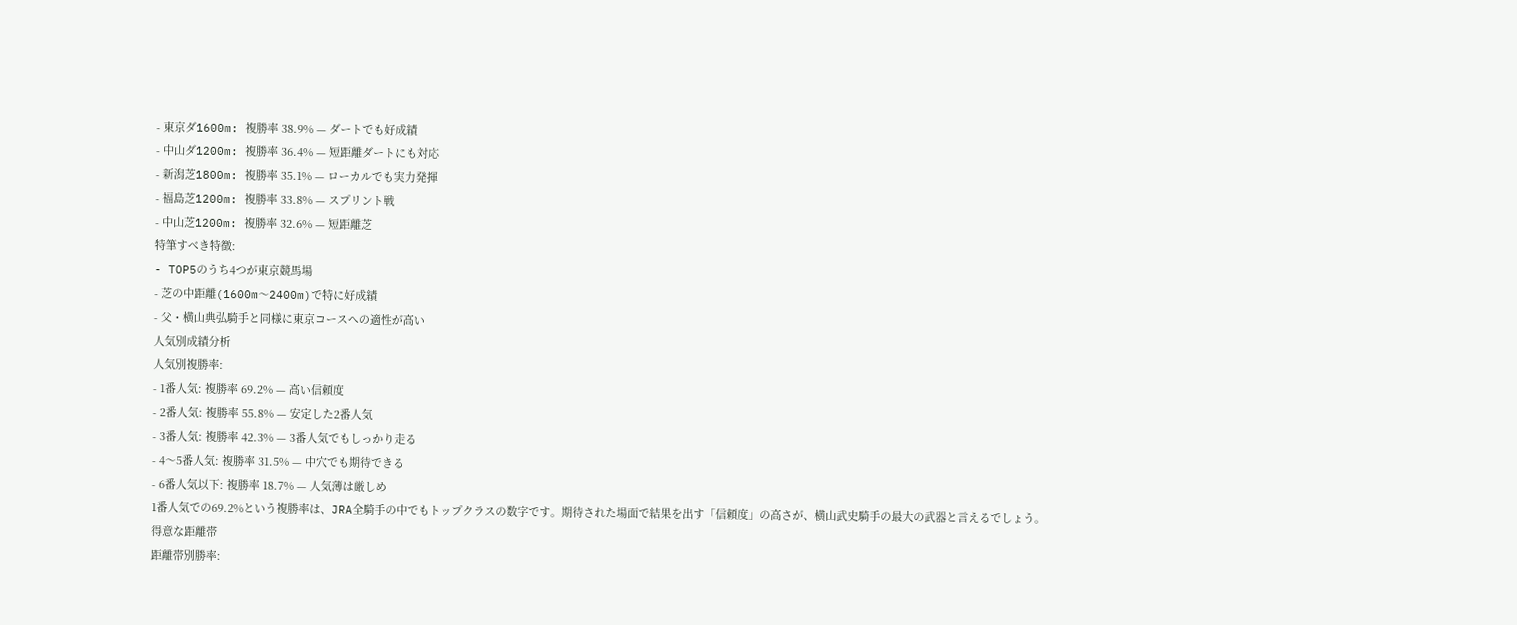- 東京ダ1600m: 複勝率 38.9% — ダートでも好成績
- 中山ダ1200m: 複勝率 36.4% — 短距離ダートにも対応
- 新潟芝1800m: 複勝率 35.1% — ローカルでも実力発揮
- 福島芝1200m: 複勝率 33.8% — スプリント戦
- 中山芝1200m: 複勝率 32.6% — 短距離芝
特筆すべき特徴:
- TOP5のうち4つが東京競馬場
- 芝の中距離(1600m〜2400m)で特に好成績
- 父・横山典弘騎手と同様に東京コースへの適性が高い
人気別成績分析
人気別複勝率:
- 1番人気: 複勝率 69.2% — 高い信頼度
- 2番人気: 複勝率 55.8% — 安定した2番人気
- 3番人気: 複勝率 42.3% — 3番人気でもしっかり走る
- 4〜5番人気: 複勝率 31.5% — 中穴でも期待できる
- 6番人気以下: 複勝率 18.7% — 人気薄は厳しめ
1番人気での69.2%という複勝率は、JRA全騎手の中でもトップクラスの数字です。期待された場面で結果を出す「信頼度」の高さが、横山武史騎手の最大の武器と言えるでしょう。
得意な距離帯
距離帯別勝率: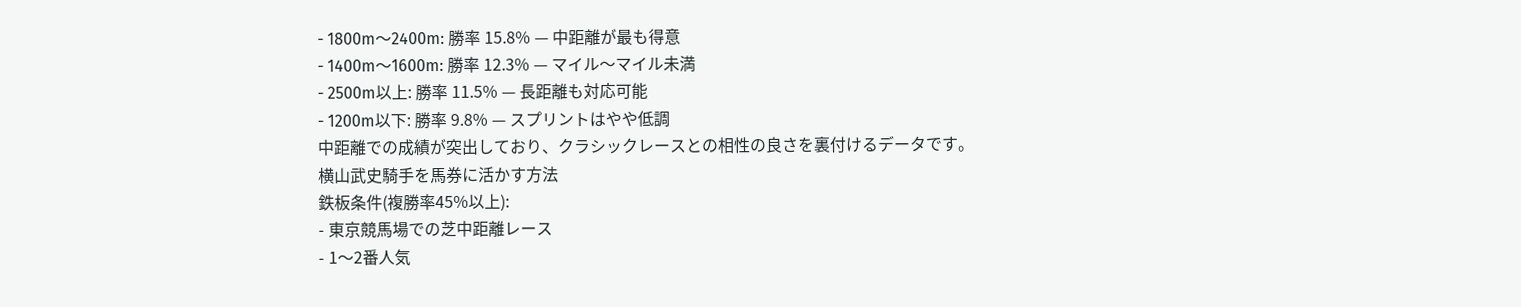- 1800m〜2400m: 勝率 15.8% — 中距離が最も得意
- 1400m〜1600m: 勝率 12.3% — マイル〜マイル未満
- 2500m以上: 勝率 11.5% — 長距離も対応可能
- 1200m以下: 勝率 9.8% — スプリントはやや低調
中距離での成績が突出しており、クラシックレースとの相性の良さを裏付けるデータです。
横山武史騎手を馬券に活かす方法
鉄板条件(複勝率45%以上):
- 東京競馬場での芝中距離レース
- 1〜2番人気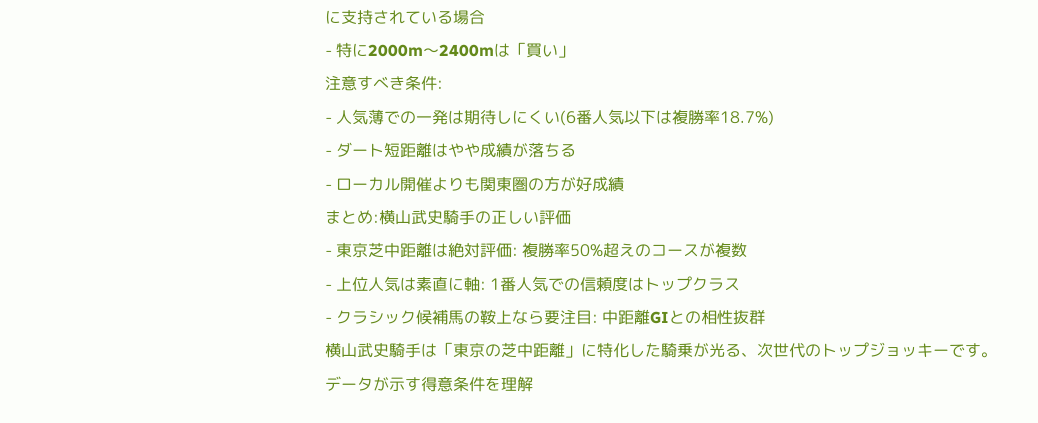に支持されている場合
- 特に2000m〜2400mは「買い」
注意すべき条件:
- 人気薄での一発は期待しにくい(6番人気以下は複勝率18.7%)
- ダート短距離はやや成績が落ちる
- ローカル開催よりも関東圏の方が好成績
まとめ:横山武史騎手の正しい評価
- 東京芝中距離は絶対評価: 複勝率50%超えのコースが複数
- 上位人気は素直に軸: 1番人気での信頼度はトップクラス
- クラシック候補馬の鞍上なら要注目: 中距離GIとの相性抜群
横山武史騎手は「東京の芝中距離」に特化した騎乗が光る、次世代のトップジョッキーです。データが示す得意条件を理解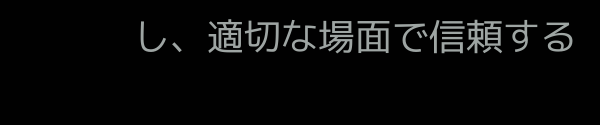し、適切な場面で信頼する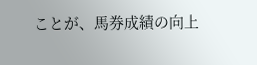ことが、馬券成績の向上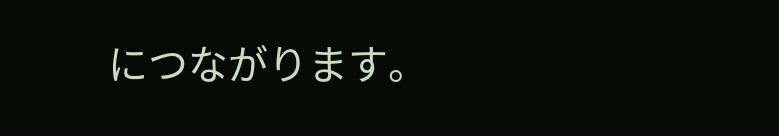につながります。